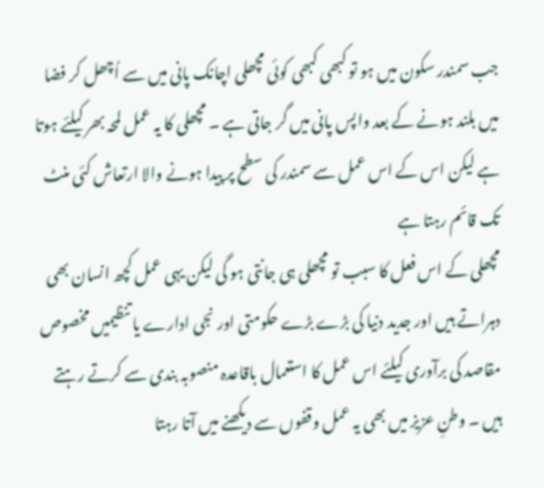جب سمندر سکون ميں ہو تو کبھی کبھی کوئی مچھلی اچانک پانی ميں سے اُچھل کر فضا ميں بلند ہونے کے بعد واپس پانی ميں گر جاتی ہے ۔ مچھلی کا يہ عمل لمحہ بھر کيلئے ہوتا ہے ليکن اس کے اس عمل سے سمندر کی سطح پر پيدا ہونے والا ارتعاش کئی منٹ تک قائم رہتا ہے
مچھلی کے اس فعل کا سبب تو مچھلی ہی جانتی ہو گی ليکن يہی عمل کچھ انسان بھی دہراتے ہيں اور جديد دنيا کی بڑے بڑے حکومتی اور نجی ادارے يا تنظيميں مخصوص مقاصد کی برآوری کيلئے اس عمل کا استعمال باقاعدہ منصوبہ بندی سے کرتے رہتے ہيں ۔ وطنِ عزيز ميں بھی يہ عمل وقفوں سے ديکھنے ميں آتا رہتا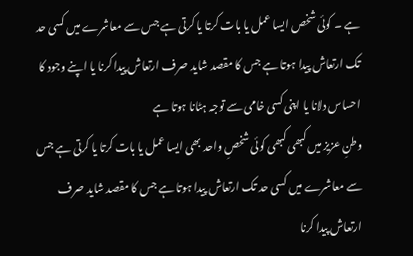ہے ۔ کوئی شخص ايسا عمل يا بات کرتا يا کرتی ہے جس سے معاشرے ميں کسی حد تک ارتعاش پيدا ہوتا ہے جس کا مقصد شايد صرف ارتعاش پيدا کرنا يا اپنے وجود کا احساس دلانا يا اپنی کسی خامی سے توجہ ہٹانا ہوتا ہے
وطنِ عزيز ميں کبھی کبھی کوئی شخصِ واحد بھی ايسا عمل يا بات کرتا يا کرتی ہے جس سے معاشرے ميں کسی حد تک ارتعاش پيدا ہوتا ہے جس کا مقصد شايد صرف ارتعاش پيدا کرنا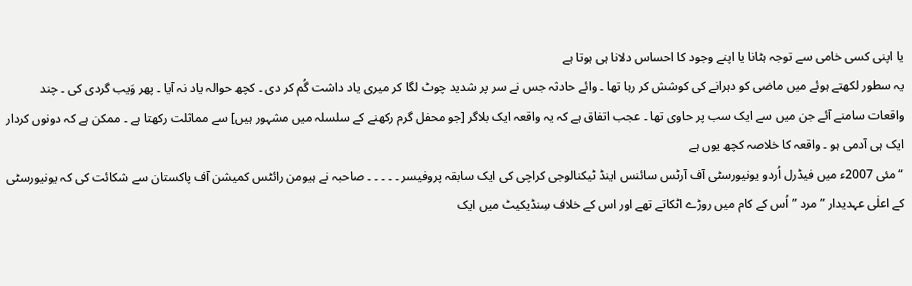يا اپنی کسی خامی سے توجہ ہٹانا يا اپنے وجود کا احساس دلانا ہی ہوتا ہے
يہ سطور لکھتے ہوئے ميں ماضی کو دہرانے کی کوشش کر رہا تھا ۔ وائے حادثہ جس نے سر پر شديد چوٹ لگا کر ميری ياد داشت گُم کر دی ۔ کچھ حوالہ ياد نہ آيا ۔ پھر وَيب گردی کی ۔ چند واقعات سامنے آئے جن ميں سے ايک سب پر حاوی تھا ۔ عجب اتفاق ہے کہ يہ واقعہ ايک بلاگر [جو محفل گرم رکھنے کے سلسلہ ميں مشہور ہيں] سے مماثلت رکھتا ہے ۔ ممکن ہے کہ دونوں کردار ايک ہی آدمی ہو ۔ واقعہ کا خلاصہ کچھ يوں ہے
“مئی 2007ء ميں فيڈرل اُردو يونيورسٹی آف آرٹس سائنس اينڈ ٹيکنالوجی کراچی کی ايک سابقہ پروفيسر ۔ ۔ ۔ ۔ ۔ صاحبہ نے ہيومن رائٹس کميشن آف پاکستان سے شکائت کی کہ يونيورسٹی کے اعلٰی عہديدار ” مرد ” اُس کے کام ميں روڑے اٹکاتے تھے اور اس کے خلاف سِنڈيکيٹ ميں ايک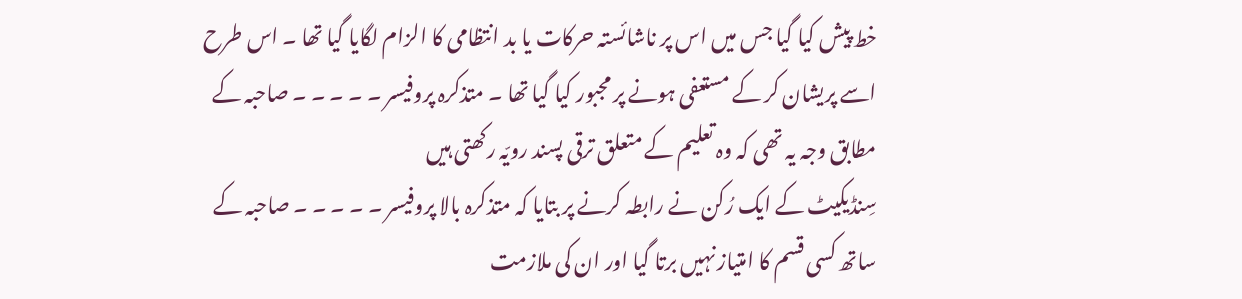خط پيش کيا گيا جس ميں اس پر ناشائستہ حرکات يا بد انتظامی کا الزام لگايا گيا تھا ۔ اس طرح اسے پريشان کر کے مستعفی ہونے پر مجبور کيا گيا تھا ۔ متذکرہ پروفيسر ۔ ۔ ۔ ۔ ۔ صاحبہ کے مطابق وجہ يہ تھی کہ وہ تعليم کے متعلق ترقی پسند رويّہ رکھتی ہيں
سِنڈيکيٹ کے ايک رُکن نے رابطہ کرنے پر بتايا کہ متذکرہ بالا پروفيسر ۔ ۔ ۔ ۔ ۔ صاحبہ کے ساتھ کسی قسم کا امتياز نہيں برتا گيا اور ان کی ملازمت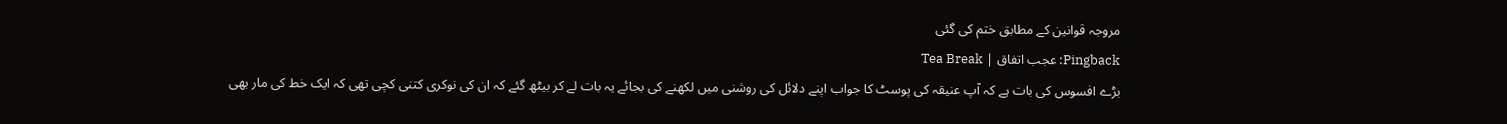مروجہ قوانين کے مطابق ختم کی گئی
Pingback: عجب اتفاق | Tea Break
بڑے افسوس کی بات ہے کہ آپ عنیقہ کی پوسٹ کا جواب اپنے دلائل کی روشنی میں لکھنے کی بجائے یہ بات لے کر بیٹھ گئے کہ ان کی نوکری کتنی کچی تھی کہ ایک خط کی مار بھی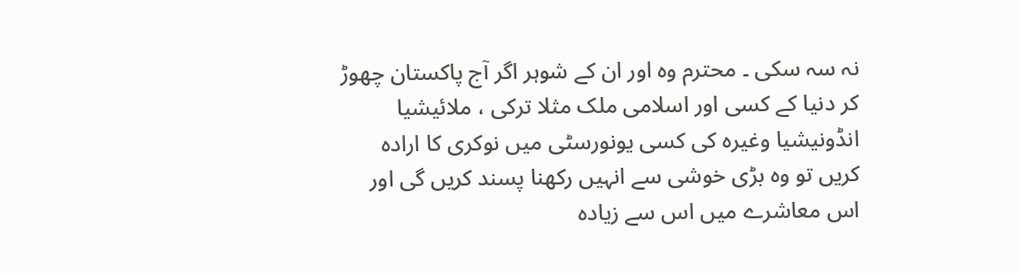نہ سہ سکی ۔ محترم وہ اور ان کے شوہر اگر آج پاکستان چھوڑ کر دنیا کے کسی اور اسلامی ملک مثلا ترکی ، ملائیشیا انڈونیشیا وغیرہ کی کسی یونورسٹی میں نوکری کا ارادہ کریں تو وہ بڑی خوشی سے انہیں رکھنا پسند کریں گی اور اس معاشرے میں اس سے زیادہ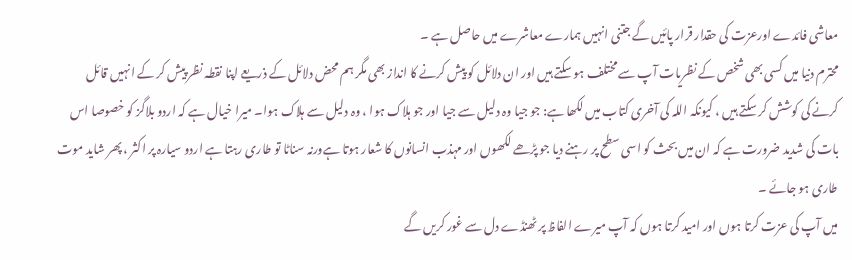معاشی فائدے اورعزت کی حقدار قرار پائیں گے جتنی انہیں ہمارے معاشرے میں حاصل ہے ۔
محترم دنیا میں کسی بھی شخص کے نظریات آپ سے مختلف ہو سکتے ہیں اور ان دلائل کو پیش کرنے کا انداز بھی مگر ہم محض دلائل کے ذریعے اپنا نقطہ نظر پیش کر کے انہیں قائل کرنے کی کوشش کر سکتے ہیں ، کیونکہ اللہ کی آخری کتاب میں لکھا ہے: جو جیا وہ دلیل سے جیا اور جو ہلاک ہوا ، وہ دلیل سے ہلاک ہوا۔ میرا خیال ہے کہ اردو بلاگز کو خصوصا اس بات کی شدید ضرورت ہے کہ ان میں بحث کو اسی سطح پر رہنے دیا جو پڑھے لکھوں اور مہذب انسانوں کا شعار ہوتا ہےورنہ سناٹا تو طاری رہتا ہے اردو سیارہ پر اکثر ، پھر شاید موت طاری ہو جائے ۔
میں آپ کی عزت کرتا ہوں اور امید کرتا ہوں کہ آپ میرے الفاظ پر ٹھنڈے دل سے غور کریں گے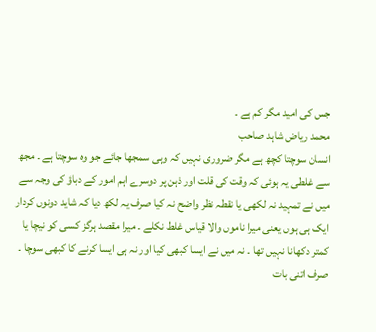جس کی امید مگر کم ہے ۔
محمد رياض شاہد صاحب
انسان سوچتا کچھ ہے مگر ضروری نہيں کہ وہی سمجھا جائے جو وہ سوچتا ہے ۔ مجھ سے غلطی يہ ہوئی کہ وقت کی قلت اور ذہن پر دوسرے اہم امور کے دباؤ کی وجہ سے ميں نے تمہيد نہ لکھی يا نقطہ نظر واضح نہ کيا صرف يہ لکھ ديا کہ شايد دونوں کردار ايک ہی ہوں يعنی ميرا ناموں والا قياس غلط نکلے ۔ ميرا مقصد ہرگز کسی کو نيچا يا کمتر دکھانا نہيں تھا ۔ نہ ميں نے ايسا کبھی کيا اور نہ ہی ايسا کرنے کا کبھی سوچا ۔ صرف اتنی بات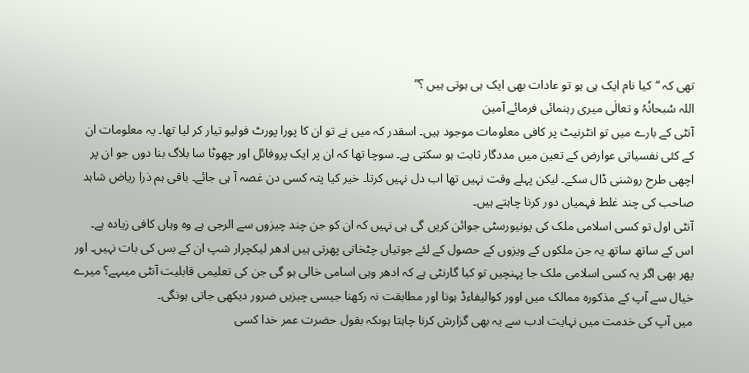تھی کہ “کيا نام ايک ہی ہو تو عادات بھی ايک ہی ہوتی ہيں ؟”
اللہ سُبحانُہُ و تعالٰی ميری رہنمائی فرمائے آمين
آنٹی کے بارے میں تو انٹرنیٹ پر کافی معلومات موجود ہیں۔ اسقدر کہ میں نے تو ان کا پورا پورٹ فولیو تیار کر لیا تھا۔ یہ معلومات ان کے کئی نفسیاتی عوارض کے تعین میں مددگار ثابت ہو سکتی ہے۔ سوچا تھا کہ ان پر ایک پروفائل اور چھوٹا سا بلاگ بنا دوں جو ان پر اچھی طرح روشنی ڈال سکے۔ لیکن پہلے وقت نہیں تھا اب دل نہیں کرتا۔ خیر کیا پتہ کسی دن غصہ آ ہی جائے۔ باقی ہم ذرا ریاض شاہد صاحب کی چند غلط فہمیاں دور کرنا چاہتے ہیں۔
آنٹی اول تو کسی اسلامی ملک کی یونیورسٹی جوائن کریں گی ہی نہیں کہ ان کو جن چند چیزوں سے الرجی ہے وہ وہاں کافی زیادہ ہے۔ اس کے ساتھ ساتھ یہ جن ملکوں کے ویزوں کے حصول کے لئے جوتیاں چٹخاتی پھرتی ہیں ادھر لیکچرار شپ ان کے بس کی بات نہیں۔ اور پھر بھی اگر یہ کسی اسلامی ملک جا پہنچیں تو کیا گارنٹی ہے کہ ادھر وہی اسامی خالی ہو گی جن کی تعلیمی قابلیت آنٹی میںہے؟ میرے خیال سے آپ کے مذکورہ ممالک میں اوور کوالیفاءڈ ہونا اور مطابقت نہ رکھنا جیسی چیزیں ضرور دیکھی جاتی ہونگی۔
میں آپ کی خدمت میں نہایت ادب سے یہ بھی گزارش کرنا چاہتا ہوںکہ بقول حضرت عمر خدا کسی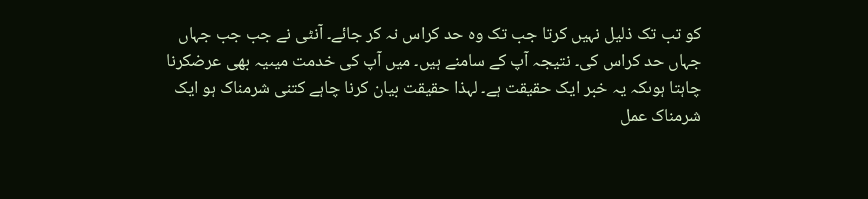کو تب تک ذلیل نہیں کرتا جب تک وہ حد کراس نہ کر جائے۔ آنٹی نے جب جب جہاں جہاں حد کراس کی۔ نتیجہ آپ کے سامنے ہیں۔ میں آپ کی خدمت میںیہ بھی عرضکرنا چاہتا ہوںکہ یہ خبر ایک حقیقت ہے۔ لہذا حقیقت بیان کرنا چاہے کتنی شرمناک ہو ایک شرمناک عمل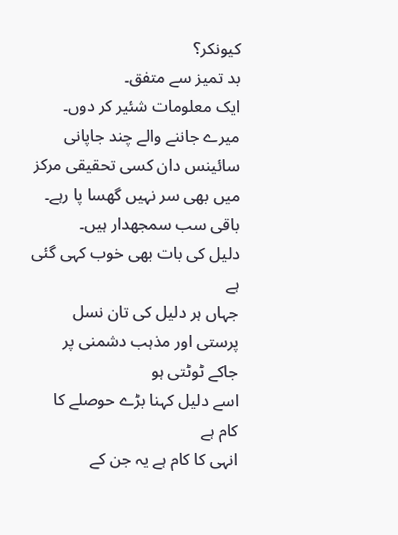کیونکر؟
بد تمیز سے متفق۔
ایک معلومات شئیر کر دوں۔
میرے جاننے والے چند جاپانی سائینس دان کسی تحقیقی مرکز میں بھی سر نہیں گھسا پا رہے۔
باقی سب سمجھدار ہیں۔
دلیل کی بات بھی خوب کہی گئی ہے
جہاں ہر دلیل کی تان نسل پرستی اور مذہب دشمنی پر جاکے ٹوٹتی ہو
اسے دلیل کہنا بڑے حوصلے کا کام ہے
انہی کا کام ہے یہ جن کے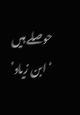حوصلے ہیں ‘ابن زیاد’